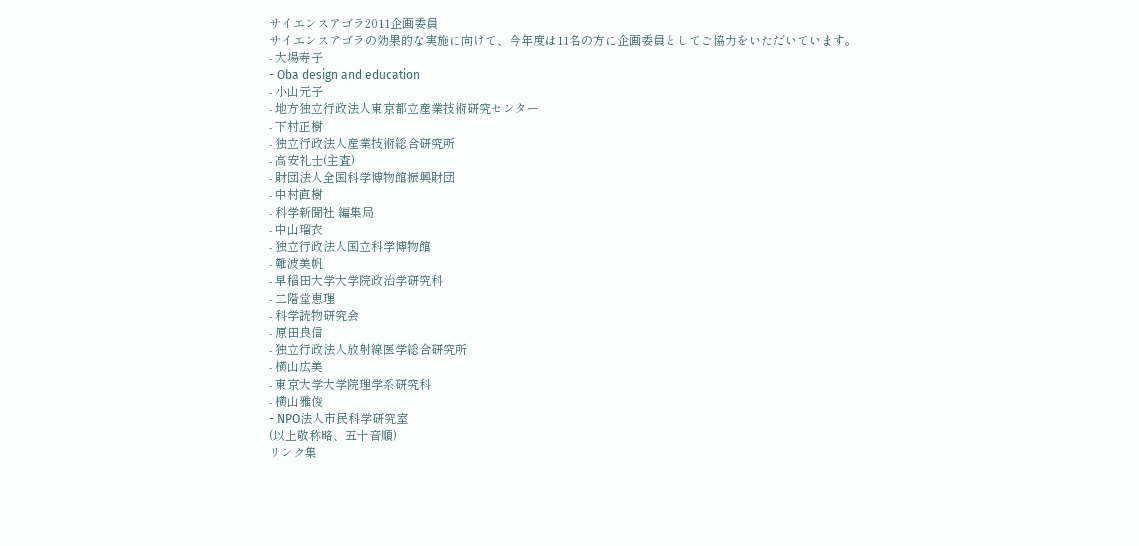サイエンスアゴラ2011企画委員
サイエンスアゴラの効果的な実施に向けて、今年度は11名の方に企画委員としてご協力をいただいています。
- 大場寿子
- Oba design and education
- 小山元子
- 地方独立行政法人東京都立産業技術研究センター
- 下村正樹
- 独立行政法人産業技術総合研究所
- 高安礼士(主査)
- 財団法人全国科学博物館振興財団
- 中村直樹
- 科学新聞社 編集局
- 中山瑠衣
- 独立行政法人国立科学博物館
- 難波美帆
- 早稲田大学大学院政治学研究科
- 二階堂恵理
- 科学読物研究会
- 原田良信
- 独立行政法人放射線医学総合研究所
- 横山広美
- 東京大学大学院理学系研究科
- 横山雅俊
- NPO法人市民科学研究室
(以上敬称略、五十音順)
リンク集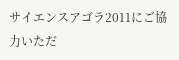サイエンスアゴラ2011にご協力いただ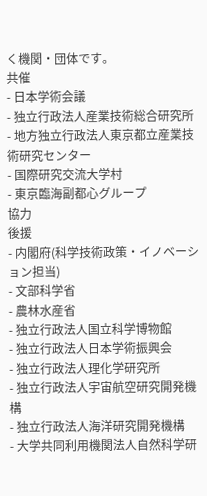く機関・団体です。
共催
- 日本学術会議
- 独立行政法人産業技術総合研究所
- 地方独立行政法人東京都立産業技術研究センター
- 国際研究交流大学村
- 東京臨海副都心グループ
協力
後援
- 内閣府(科学技術政策・イノベーション担当)
- 文部科学省
- 農林水産省
- 独立行政法人国立科学博物館
- 独立行政法人日本学術振興会
- 独立行政法人理化学研究所
- 独立行政法人宇宙航空研究開発機構
- 独立行政法人海洋研究開発機構
- 大学共同利用機関法人自然科学研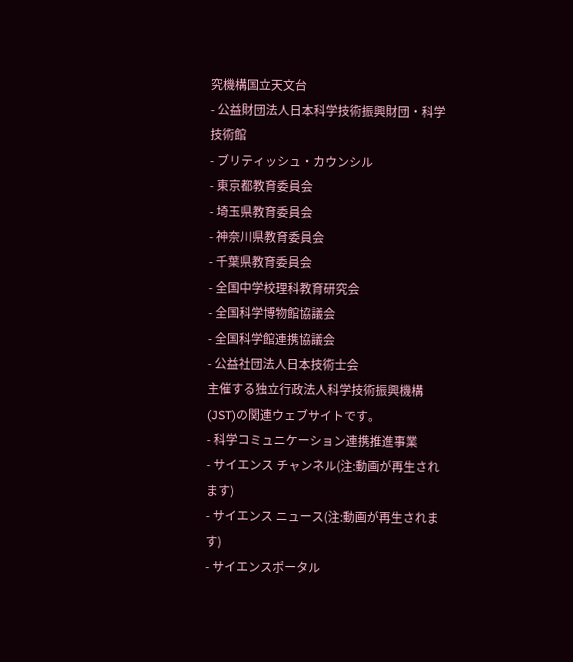究機構国立天文台
- 公益財団法人日本科学技術振興財団・科学技術館
- ブリティッシュ・カウンシル
- 東京都教育委員会
- 埼玉県教育委員会
- 神奈川県教育委員会
- 千葉県教育委員会
- 全国中学校理科教育研究会
- 全国科学博物館協議会
- 全国科学館連携協議会
- 公益社団法人日本技術士会
主催する独立行政法人科学技術振興機構(JST)の関連ウェブサイトです。
- 科学コミュニケーション連携推進事業
- サイエンス チャンネル(注:動画が再生されます)
- サイエンス ニュース(注:動画が再生されます)
- サイエンスポータル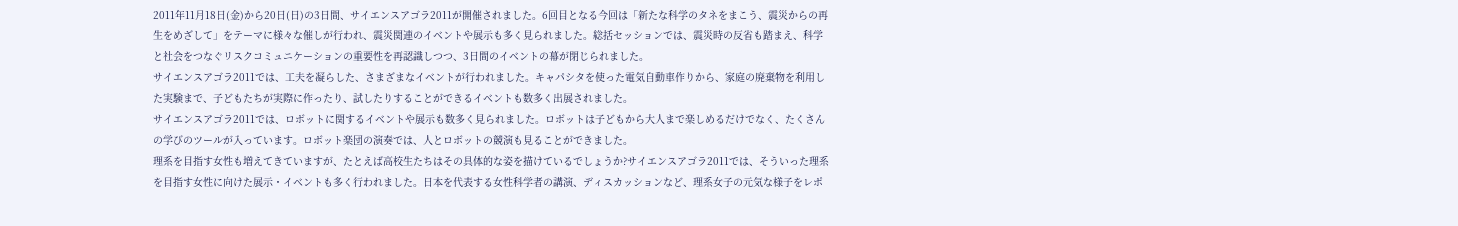2011年11月18日(金)から20日(日)の3日間、サイエンスアゴラ2011が開催されました。6回目となる今回は「新たな科学のタネをまこう、震災からの再生をめざして」をテーマに様々な催しが行われ、震災関連のイベントや展示も多く見られました。総括セッションでは、震災時の反省も踏まえ、科学と社会をつなぐリスクコミュニケーションの重要性を再認識しつつ、3日間のイベントの幕が閉じられました。
サイエンスアゴラ2011では、工夫を凝らした、さまざまなイベントが行われました。キャパシタを使った電気自動車作りから、家庭の廃棄物を利用した実験まで、子どもたちが実際に作ったり、試したりすることができるイベントも数多く出展されました。
サイエンスアゴラ2011では、ロボットに関するイベントや展示も数多く見られました。ロボットは子どもから大人まで楽しめるだけでなく、たくさんの学びのツールが入っています。ロボット楽団の演奏では、人とロボットの競演も見ることができました。
理系を目指す女性も増えてきていますが、たとえば高校生たちはその具体的な姿を描けているでしょうか?サイエンスアゴラ2011では、そういった理系を目指す女性に向けた展示・イベントも多く行われました。日本を代表する女性科学者の講演、ディスカッションなど、理系女子の元気な様子をレポ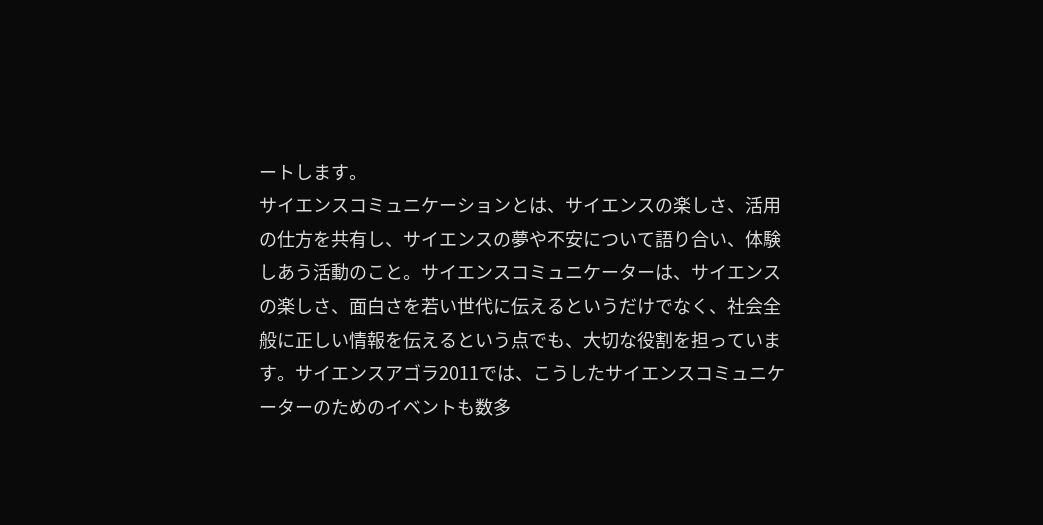ートします。
サイエンスコミュニケーションとは、サイエンスの楽しさ、活用の仕方を共有し、サイエンスの夢や不安について語り合い、体験しあう活動のこと。サイエンスコミュニケーターは、サイエンスの楽しさ、面白さを若い世代に伝えるというだけでなく、社会全般に正しい情報を伝えるという点でも、大切な役割を担っています。サイエンスアゴラ2011では、こうしたサイエンスコミュニケーターのためのイベントも数多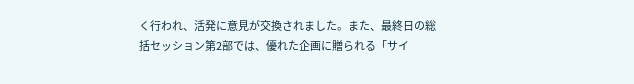く行われ、活発に意見が交換されました。また、最終日の総括セッション第2部では、優れた企画に贈られる「サイ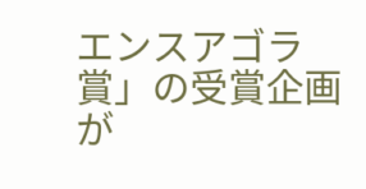エンスアゴラ賞」の受賞企画が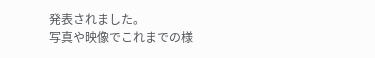発表されました。
写真や映像でこれまでの様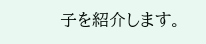子を紹介します。